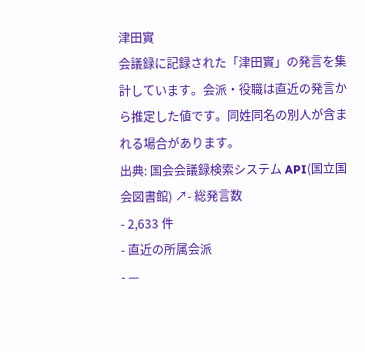津田實
会議録に記録された「津田實」の発言を集計しています。会派・役職は直近の発言から推定した値です。同姓同名の別人が含まれる場合があります。
出典: 国会会議録検索システム API(国立国会図書館) ↗- 総発言数
- 2,633 件
- 直近の所属会派
- —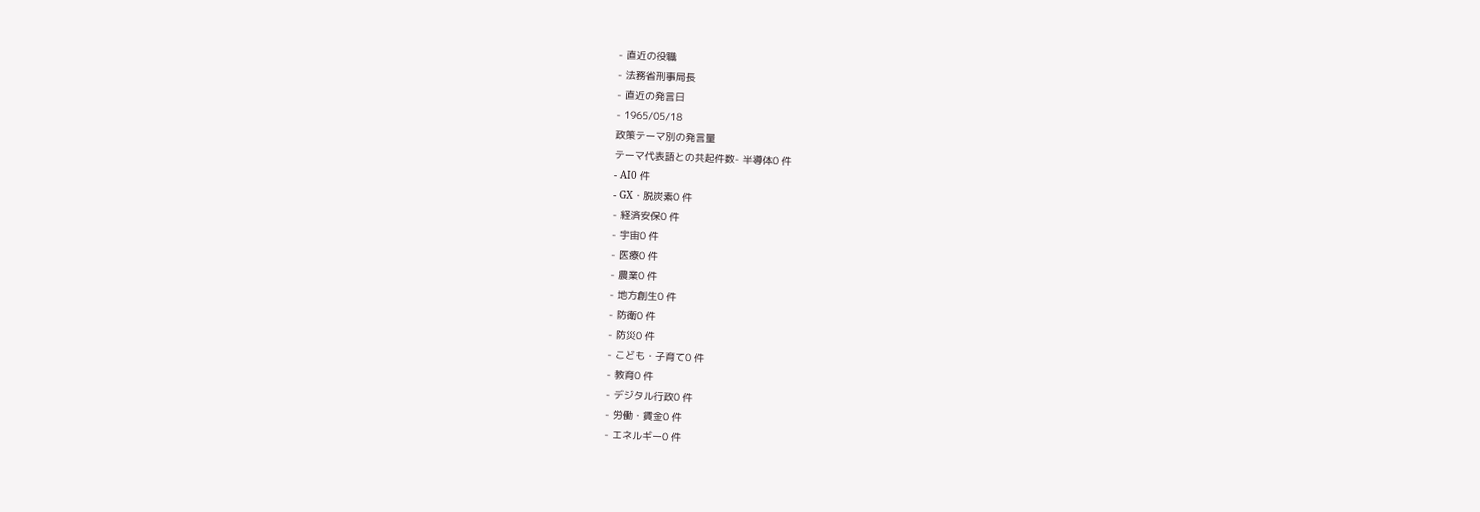- 直近の役職
- 法務省刑事局長
- 直近の発言日
- 1965/05/18
政策テーマ別の発言量
テーマ代表語との共起件数- 半導体0 件
- AI0 件
- GX・脱炭素0 件
- 経済安保0 件
- 宇宙0 件
- 医療0 件
- 農業0 件
- 地方創生0 件
- 防衛0 件
- 防災0 件
- こども・子育て0 件
- 教育0 件
- デジタル行政0 件
- 労働・賃金0 件
- エネルギー0 件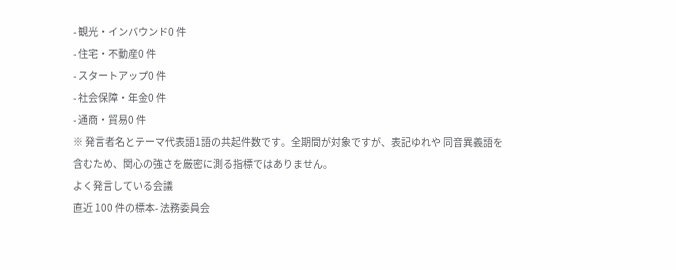- 観光・インバウンド0 件
- 住宅・不動産0 件
- スタートアップ0 件
- 社会保障・年金0 件
- 通商・貿易0 件
※ 発言者名とテーマ代表語1語の共起件数です。全期間が対象ですが、表記ゆれや 同音異義語を含むため、関心の強さを厳密に測る指標ではありません。
よく発言している会議
直近 100 件の標本- 法務委員会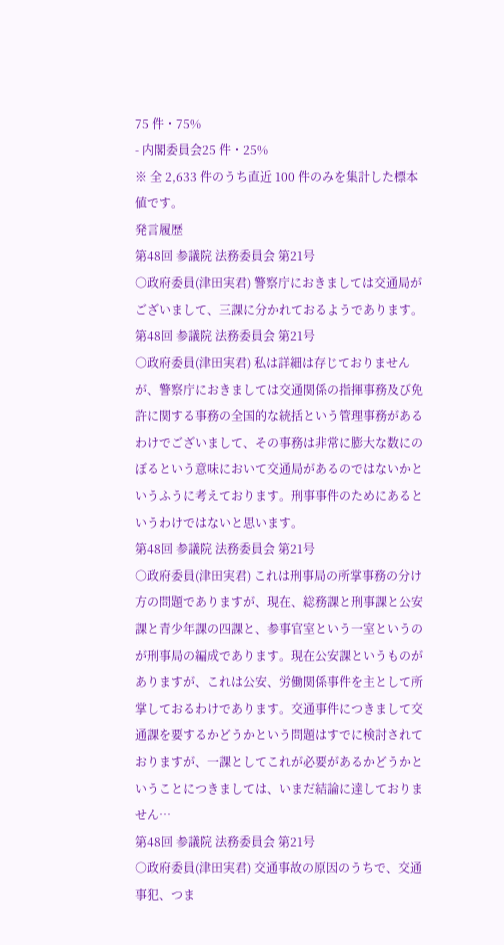75 件・75%
- 内閣委員会25 件・25%
※ 全 2,633 件のうち直近 100 件のみを集計した標本値です。
発言履歴
第48回 参議院 法務委員会 第21号
○政府委員(津田実君) 警察庁におきましては交通局がございまして、三課に分かれておるようであります。
第48回 参議院 法務委員会 第21号
○政府委員(津田実君) 私は詳細は存じておりませんが、警察庁におきましては交通関係の指揮事務及び免許に関する事務の全国的な統括という管理事務があるわけでございまして、その事務は非常に膨大な数にのぼるという意味において交通局があるのではないかというふうに考えております。刑事事件のためにあるというわけではないと思います。
第48回 参議院 法務委員会 第21号
○政府委員(津田実君) これは刑事局の所掌事務の分け方の問題でありますが、現在、総務課と刑事課と公安課と青少年課の四課と、参事官室という一室というのが刑事局の編成であります。現在公安課というものがありますが、これは公安、労働関係事件を主として所掌しておるわけであります。交通事件につきまして交通課を要するかどうかという問題はすでに検討されておりますが、一課としてこれが必要があるかどうかということにつきましては、いまだ結論に達しておりません…
第48回 参議院 法務委員会 第21号
○政府委員(津田実君) 交通事故の原因のうちで、交通事犯、つま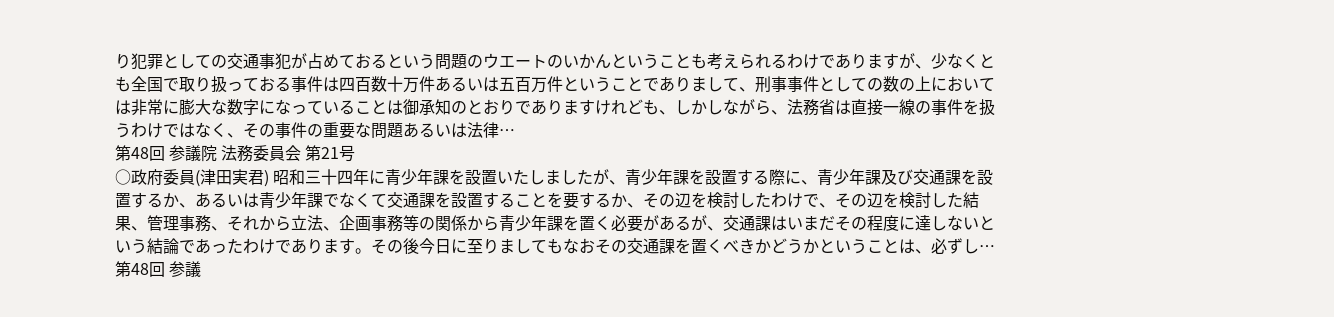り犯罪としての交通事犯が占めておるという問題のウエートのいかんということも考えられるわけでありますが、少なくとも全国で取り扱っておる事件は四百数十万件あるいは五百万件ということでありまして、刑事事件としての数の上においては非常に膨大な数字になっていることは御承知のとおりでありますけれども、しかしながら、法務省は直接一線の事件を扱うわけではなく、その事件の重要な問題あるいは法律…
第48回 参議院 法務委員会 第21号
○政府委員(津田実君) 昭和三十四年に青少年課を設置いたしましたが、青少年課を設置する際に、青少年課及び交通課を設置するか、あるいは青少年課でなくて交通課を設置することを要するか、その辺を検討したわけで、その辺を検討した結果、管理事務、それから立法、企画事務等の関係から青少年課を置く必要があるが、交通課はいまだその程度に達しないという結論であったわけであります。その後今日に至りましてもなおその交通課を置くべきかどうかということは、必ずし…
第48回 参議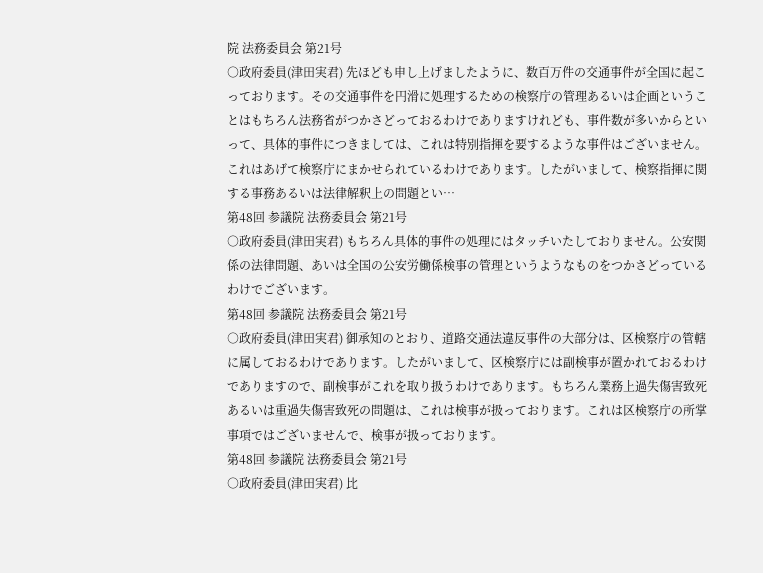院 法務委員会 第21号
○政府委員(津田実君) 先ほども申し上げましたように、数百万件の交通事件が全国に起こっております。その交通事件を円滑に処理するための検察庁の管理あるいは企画ということはもちろん法務省がつかさどっておるわけでありますけれども、事件数が多いからといって、具体的事件につきましては、これは特別指揮を要するような事件はございません。これはあげて検察庁にまかせられているわけであります。したがいまして、検察指揮に関する事務あるいは法律解釈上の問題とい…
第48回 参議院 法務委員会 第21号
○政府委員(津田実君) もちろん具体的事件の処理にはタッチいたしておりません。公安関係の法律問題、あいは全国の公安労働係検事の管理というようなものをつかさどっているわけでございます。
第48回 参議院 法務委員会 第21号
○政府委員(津田実君) 御承知のとおり、道路交通法違反事件の大部分は、区検察庁の管轄に属しておるわけであります。したがいまして、区検察庁には副検事が置かれておるわけでありますので、副検事がこれを取り扱うわけであります。もちろん業務上過失傷害致死あるいは重過失傷害致死の問題は、これは検事が扱っております。これは区検察庁の所掌事項ではございませんで、検事が扱っております。
第48回 参議院 法務委員会 第21号
○政府委員(津田実君) 比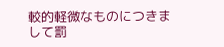較的軽微なものにつきまして罰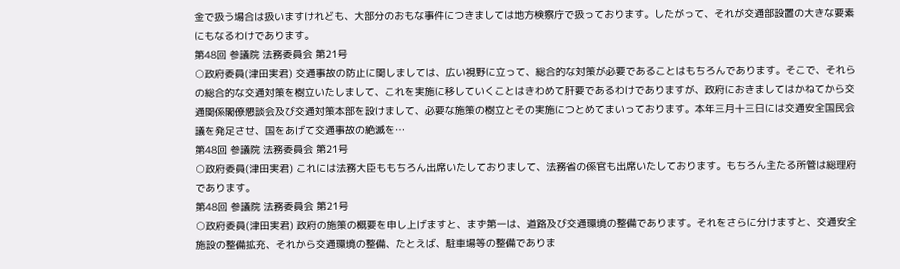金で扱う場合は扱いますけれども、大部分のおもな事件につきましては地方検察庁で扱っております。したがって、それが交通部設置の大きな要素にもなるわけであります。
第48回 参議院 法務委員会 第21号
○政府委員(津田実君) 交通事故の防止に関しましては、広い視野に立って、総合的な対策が必要であることはもちろんであります。そこで、それらの総合的な交通対策を樹立いたしまして、これを実施に移していくことはきわめて肝要であるわけでありますが、政府におきましてはかねてから交通関係閣僚懇談会及び交通対策本部を設けまして、必要な施策の樹立とその実施につとめてまいっております。本年三月十三日には交通安全国民会議を発足させ、国をあげて交通事故の絶滅を…
第48回 参議院 法務委員会 第21号
○政府委員(津田実君) これには法務大臣ももちろん出席いたしておりまして、法務省の係官も出席いたしております。もちろん主たる所管は総理府であります。
第48回 参議院 法務委員会 第21号
○政府委員(津田実君) 政府の施策の概要を申し上げますと、まず第一は、道路及び交通環境の整備であります。それをさらに分けますと、交通安全施設の整備拡充、それから交通環境の整備、たとえば、駐車場等の整備でありま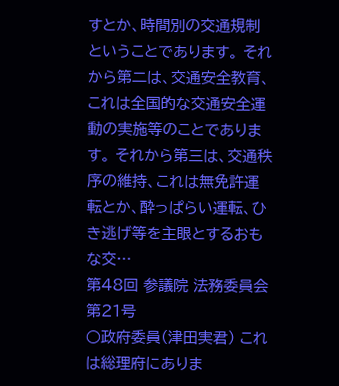すとか、時間別の交通規制ということであります。 それから第二は、交通安全教育、これは全国的な交通安全運動の実施等のことであります。 それから第三は、交通秩序の維持、これは無免許運転とか、酔っぱらい運転、ひき逃げ等を主眼とするおもな交…
第48回 参議院 法務委員会 第21号
○政府委員(津田実君) これは総理府にありま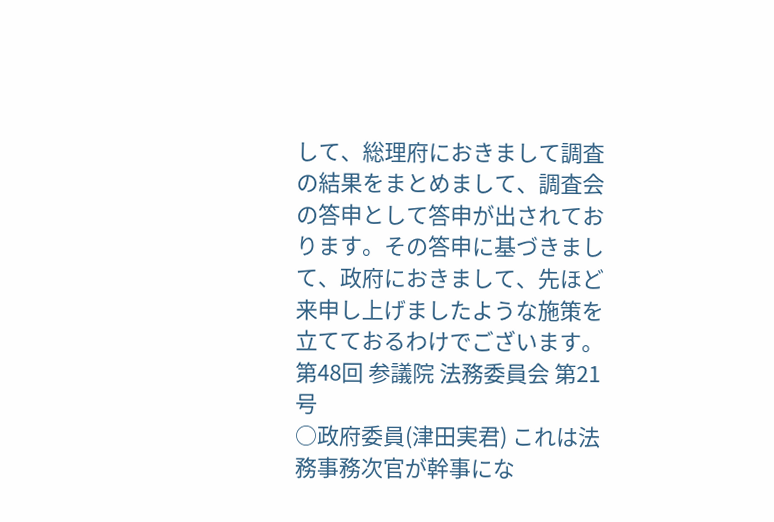して、総理府におきまして調査の結果をまとめまして、調査会の答申として答申が出されております。その答申に基づきまして、政府におきまして、先ほど来申し上げましたような施策を立てておるわけでございます。
第48回 参議院 法務委員会 第21号
○政府委員(津田実君) これは法務事務次官が幹事にな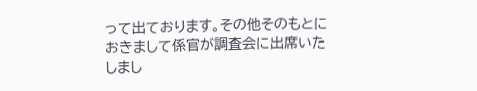って出ております。その他そのもとにおきまして係官が調査会に出席いたしまし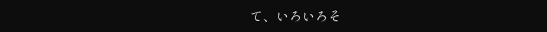て、いろいろそ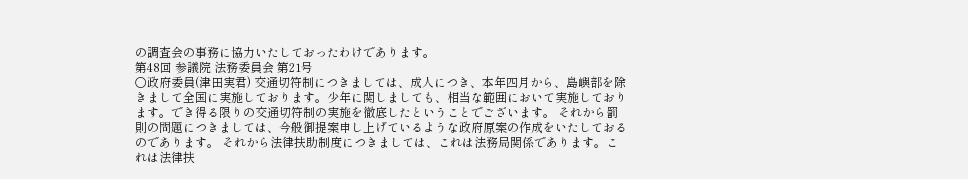の調査会の事務に協力いたしておったわけであります。
第48回 参議院 法務委員会 第21号
○政府委員(津田実君) 交通切符制につきましては、成人につき、本年四月から、島嶼部を除きまして全国に実施しております。少年に関しましても、相当な範囲において実施しております。でき得る限りの交通切符制の実施を徹底したということでございます。 それから罰則の問題につきましては、今般御提案申し上げているような政府原案の作成をいたしておるのであります。 それから法律扶助制度につきましては、これは法務局関係であります。これは法律扶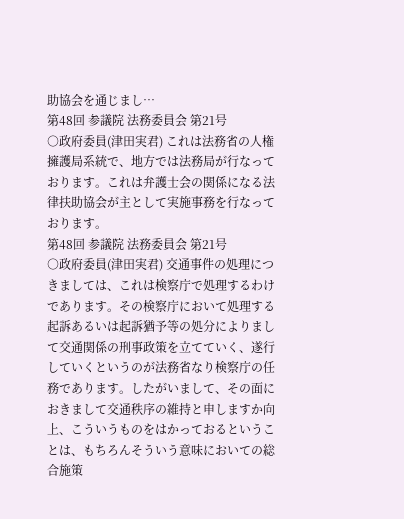助協会を通じまし…
第48回 参議院 法務委員会 第21号
○政府委員(津田実君) これは法務省の人権擁護局系統で、地方では法務局が行なっております。これは弁護士会の関係になる法律扶助協会が主として実施事務を行なっております。
第48回 参議院 法務委員会 第21号
○政府委員(津田実君) 交通事件の処理につきましては、これは検察庁で処理するわけであります。その検察庁において処理する起訴あるいは起訴猶予等の処分によりまして交通関係の刑事政策を立てていく、遂行していくというのが法務省なり検察庁の任務であります。したがいまして、その面におきまして交通秩序の維持と申しますか向上、こういうものをはかっておるということは、もちろんそういう意味においての総合施策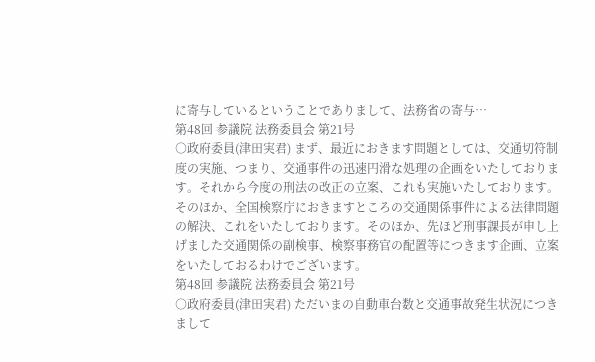に寄与しているということでありまして、法務省の寄与…
第48回 参議院 法務委員会 第21号
○政府委員(津田実君) まず、最近におきます問題としては、交通切符制度の実施、つまり、交通事件の迅速円滑な処理の企画をいたしております。それから今度の刑法の改正の立案、これも実施いたしております。そのほか、全国検察庁におきますところの交通関係事件による法律問題の解決、これをいたしております。そのほか、先ほど刑事課長が申し上げました交通関係の副検事、検察事務官の配置等につきます企画、立案をいたしておるわけでございます。
第48回 参議院 法務委員会 第21号
○政府委員(津田実君) ただいまの自動車台数と交通事故発生状況につきまして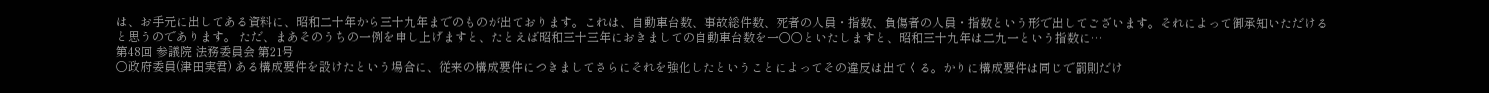は、お手元に出してある資料に、昭和二十年から三十九年までのものが出ております。これは、自動車台数、事故総件数、死者の人員・指数、負傷者の人員・指数という形で出してございます。それによって御承知いただけると思うのであります。 ただ、まあそのうちの一例を申し上げますと、たとえば昭和三十三年におきましての自動車台数を一〇〇といたしますと、昭和三十九年は二九一という指数に…
第48回 参議院 法務委員会 第21号
○政府委員(津田実君) ある構成要件を設けたという場合に、従来の構成要件につきましてさらにそれを強化したということによってその違反は出てくる。かりに構成要件は同じで罰則だけ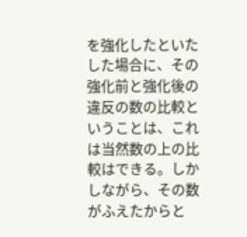を強化したといたした場合に、その強化前と強化後の違反の数の比較ということは、これは当然数の上の比較はできる。しかしながら、その数がふえたからと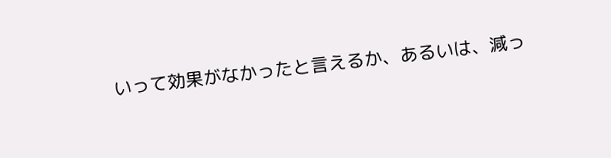いって効果がなかったと言えるか、あるいは、減っ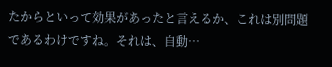たからといって効果があったと言えるか、これは別問題であるわけですね。それは、自動…